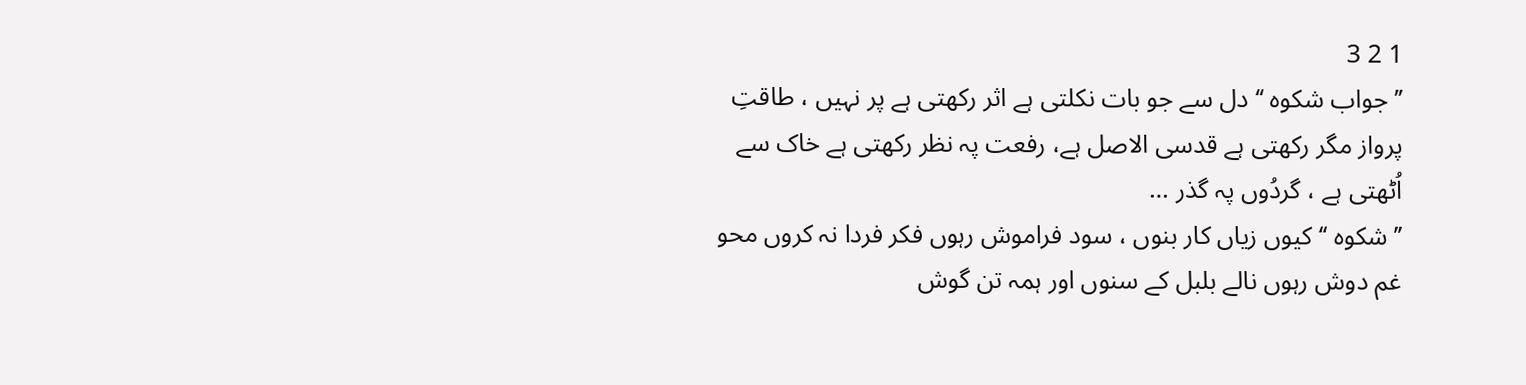1 2 3
’’ جواب شکوہ ‘‘ دل سے جو بات نکلتی ہے اثر رکھتی ہے پر نہیں ، طاقتِ پرواز مگر رکھتی ہے قدسی الاصل ہے، رفعت پہ نظر رکھتی ہے خاک سے اُٹھتی ہے ، گردُوں پہ گذر …
’’ شکوہ ‘‘ کیوں زیاں کار بنوں ، سود فراموش رہوں فکر فردا نہ کروں محو غم دوش رہوں نالے بلبل کے سنوں اور ہمہ تن گوش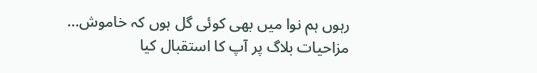رہوں ہم نوا میں بھی کوئی گل ہوں کہ خاموش…
مزاحیات بلاگ پر آپ کا استقبال کیا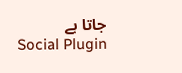جاتا ہے
Social Plugin